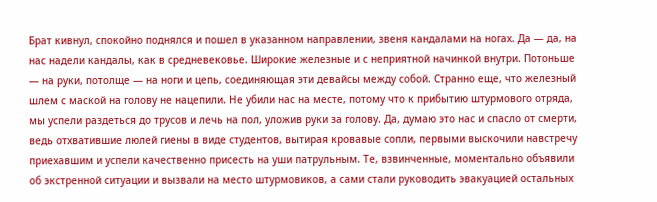Брат кивнул, спокойно поднялся и пошел в указанном направлении, звеня кандалами на ногах. Да — да, на нас надели кандалы, как в средневековье. Широкие железные и с неприятной начинкой внутри. Потоньше — на руки, потолще — на ноги и цепь, соединяющая эти девайсы между собой. Странно еще, что железный шлем с маской на голову не нацепили. Не убили нас на месте, потому что к прибытию штурмового отряда, мы успели раздеться до трусов и лечь на пол, уложив руки за голову. Да, думаю это нас и спасло от смерти, ведь отхватившие люлей гиены в виде студентов, вытирая кровавые сопли, первыми выскочили навстречу приехавшим и успели качественно присесть на уши патрульным. Те, взвинченные, моментально объявили об экстренной ситуации и вызвали на место штурмовиков, а сами стали руководить эвакуацией остальных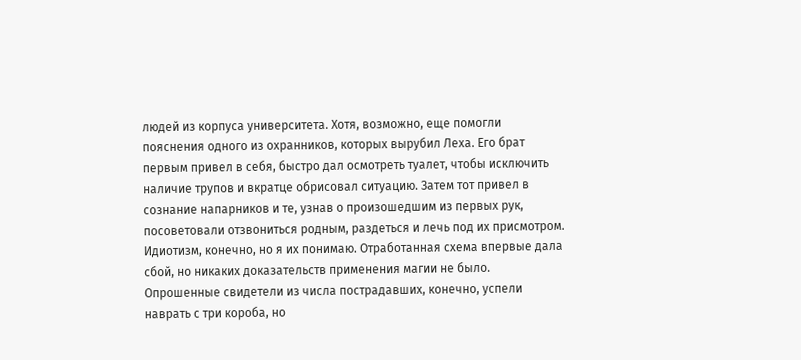людей из корпуса университета. Хотя, возможно, еще помогли пояснения одного из охранников, которых вырубил Леха. Его брат первым привел в себя, быстро дал осмотреть туалет, чтобы исключить наличие трупов и вкратце обрисовал ситуацию. Затем тот привел в сознание напарников и те, узнав о произошедшим из первых рук, посоветовали отзвониться родным, раздеться и лечь под их присмотром.
Идиотизм, конечно, но я их понимаю. Отработанная схема впервые дала сбой, но никаких доказательств применения магии не было. Опрошенные свидетели из числа пострадавших, конечно, успели наврать с три короба, но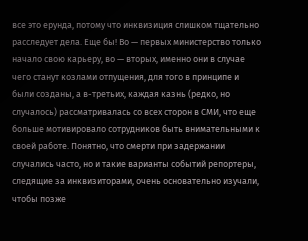все это ерунда, потому что инквизиция слишком тщательно расследует дела. Еще бы! Во — первых министерство только начало свою карьеру, во — вторых, именно они в случае чего станут козлами отпущения, для того в принципе и были созданы, а в-третьих, каждая казнь (редко, но случалось) рассматривалась со всех сторон в СМИ, что еще больше мотивировало сотрудников быть внимательными к своей работе. Понятно, что смерти при задержании случались часто, но и такие варианты событий репортеры, следящие за инквизиторами, очень основательно изучали, чтобы позже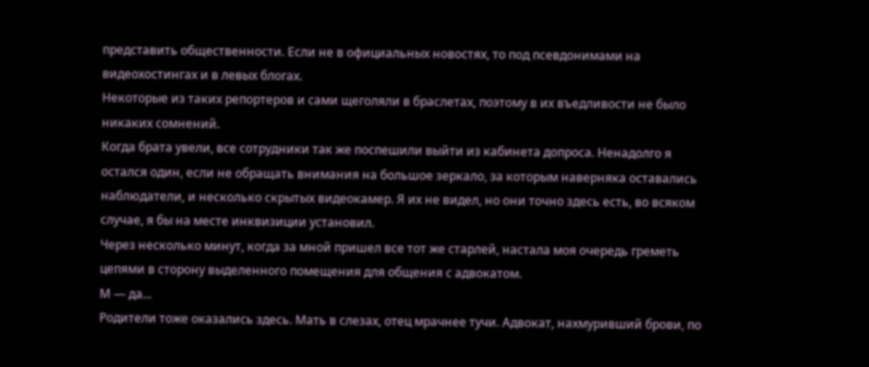представить общественности. Если не в официальных новостях, то под псевдонимами на видеохостингах и в левых блогах.
Некоторые из таких репортеров и сами щеголяли в браслетах, поэтому в их въедливости не было никаких сомнений.
Когда брата увели, все сотрудники так же поспешили выйти из кабинета допроса. Ненадолго я остался один, если не обращать внимания на большое зеркало, за которым наверняка оставались наблюдатели, и несколько скрытых видеокамер. Я их не видел, но они точно здесь есть, во всяком случае, я бы на месте инквизиции установил.
Через несколько минут, когда за мной пришел все тот же старлей, настала моя очередь греметь цепями в сторону выделенного помещения для общения с адвокатом.
М — да...
Родители тоже оказались здесь. Мать в слезах, отец мрачнее тучи. Адвокат, нахмуривший брови, по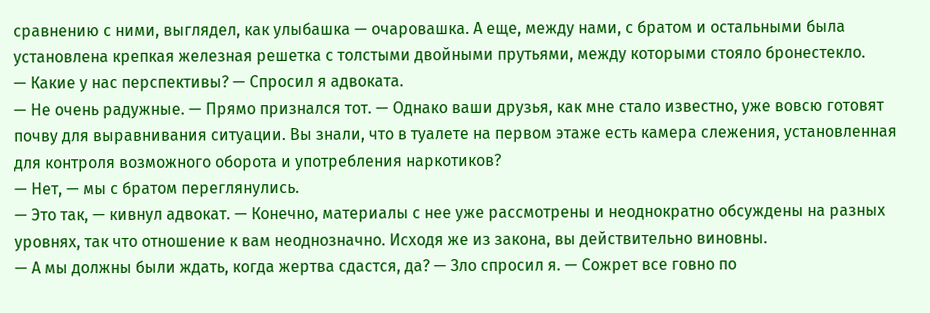сравнению с ними, выглядел, как улыбашка — очаровашка. А еще, между нами, с братом и остальными была установлена крепкая железная решетка с толстыми двойными прутьями, между которыми стояло бронестекло.
— Какие у нас перспективы? — Спросил я адвоката.
— Не очень радужные. — Прямо признался тот. — Однако ваши друзья, как мне стало известно, уже вовсю готовят почву для выравнивания ситуации. Вы знали, что в туалете на первом этаже есть камера слежения, установленная для контроля возможного оборота и употребления наркотиков?
— Нет, — мы с братом переглянулись.
— Это так, — кивнул адвокат. — Конечно, материалы с нее уже рассмотрены и неоднократно обсуждены на разных уровнях, так что отношение к вам неоднозначно. Исходя же из закона, вы действительно виновны.
— А мы должны были ждать, когда жертва сдастся, да? — Зло спросил я. — Сожрет все говно по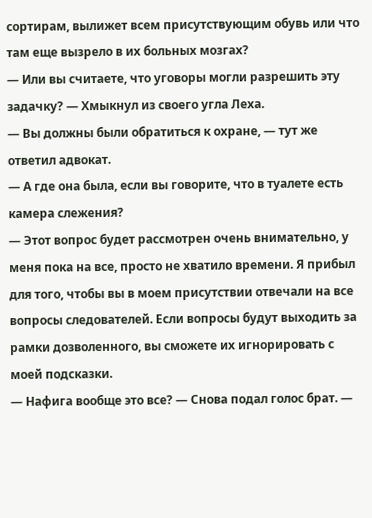сортирам, вылижет всем присутствующим обувь или что там еще вызрело в их больных мозгах?
— Или вы считаете, что уговоры могли разрешить эту задачку? — Хмыкнул из своего угла Леха.
— Вы должны были обратиться к охране, — тут же ответил адвокат.
— А где она была, если вы говорите, что в туалете есть камера слежения?
— Этот вопрос будет рассмотрен очень внимательно, у меня пока на все, просто не хватило времени. Я прибыл для того, чтобы вы в моем присутствии отвечали на все вопросы следователей. Если вопросы будут выходить за рамки дозволенного, вы сможете их игнорировать с моей подсказки.
— Нафига вообще это все? — Снова подал голос брат. —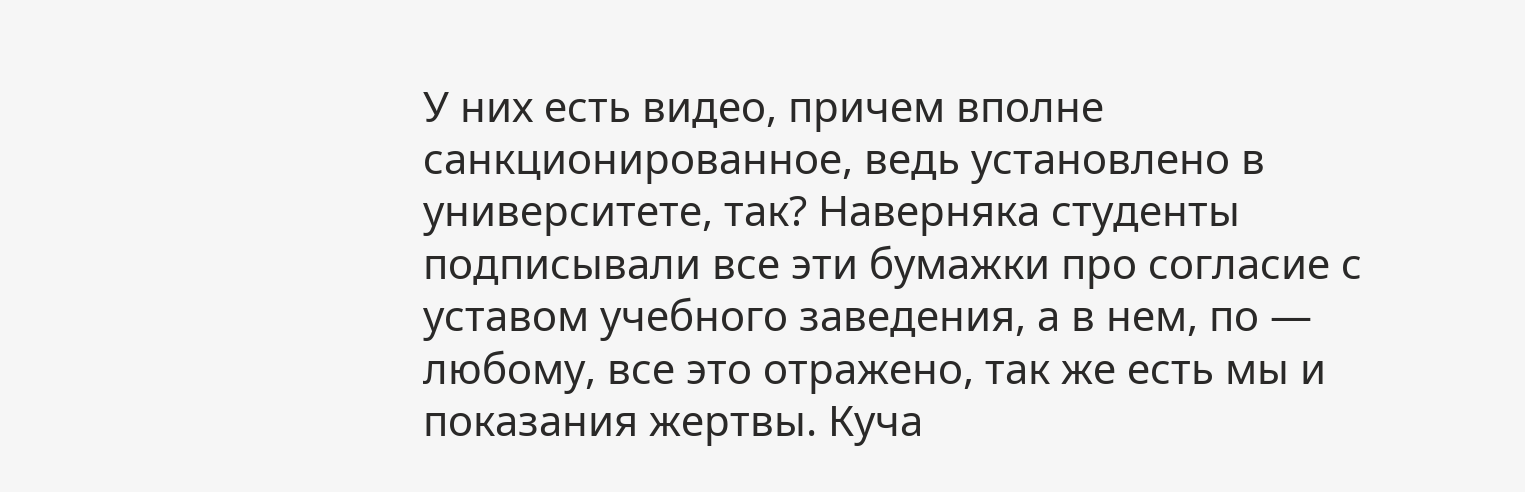У них есть видео, причем вполне санкционированное, ведь установлено в университете, так? Наверняка студенты подписывали все эти бумажки про согласие с уставом учебного заведения, а в нем, по — любому, все это отражено, так же есть мы и показания жертвы. Куча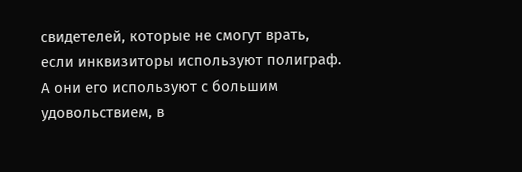свидетелей, которые не смогут врать, если инквизиторы используют полиграф. А они его используют с большим удовольствием, в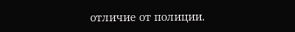отличие от полиции.